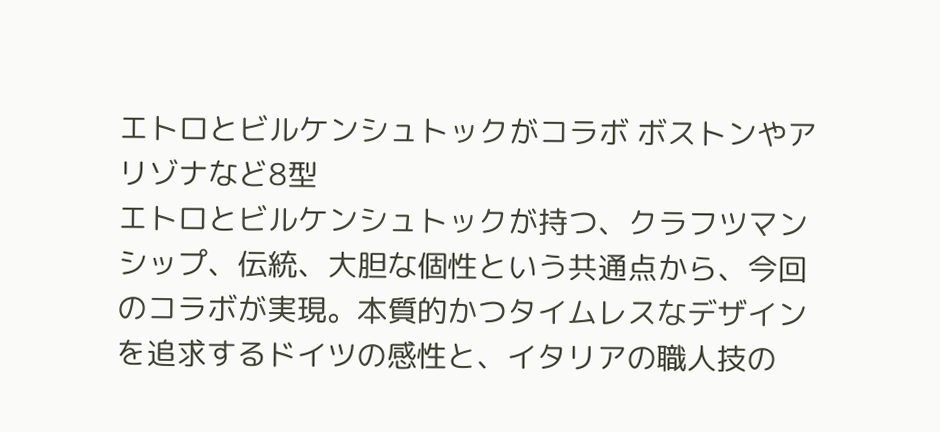エトロとビルケンシュトックがコラボ ボストンやアリゾナなど8型
エトロとビルケンシュトックが持つ、クラフツマンシップ、伝統、大胆な個性という共通点から、今回のコラボが実現。本質的かつタイムレスなデザインを追求するドイツの感性と、イタリアの職人技の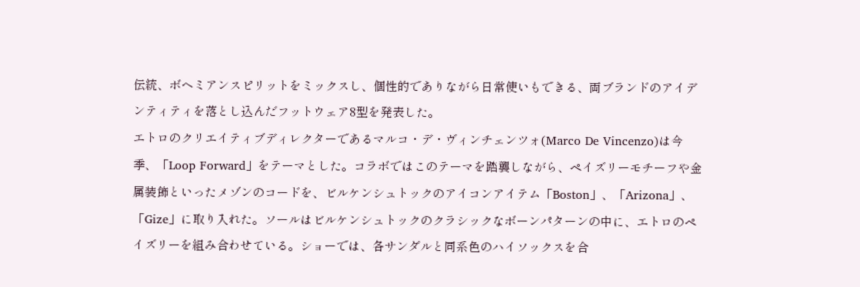伝統、ボヘミアンスピリットをミックスし、個性的でありながら日常使いもできる、両ブランドのアイデンティティを落とし込んだフットウェア8型を発表した。
エトロのクリエイティブディレクターであるマルコ・デ・ヴィンチェンツォ(Marco De Vincenzo)は今季、「Loop Forward」をテーマとした。コラボではこのテーマを踏襲しながら、ペイズリーモチーフや金属装飾といったメゾンのコードを、ビルケンシュトックのアイコンアイテム「Boston」、「Arizona」、「Gize」に取り入れた。ソールはビルケンシュトックのクラシックなボーンパターンの中に、エトロのペイズリーを組み合わせている。ショーでは、各サンダルと同系色のハイソックスを合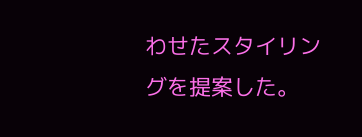わせたスタイリングを提案した。